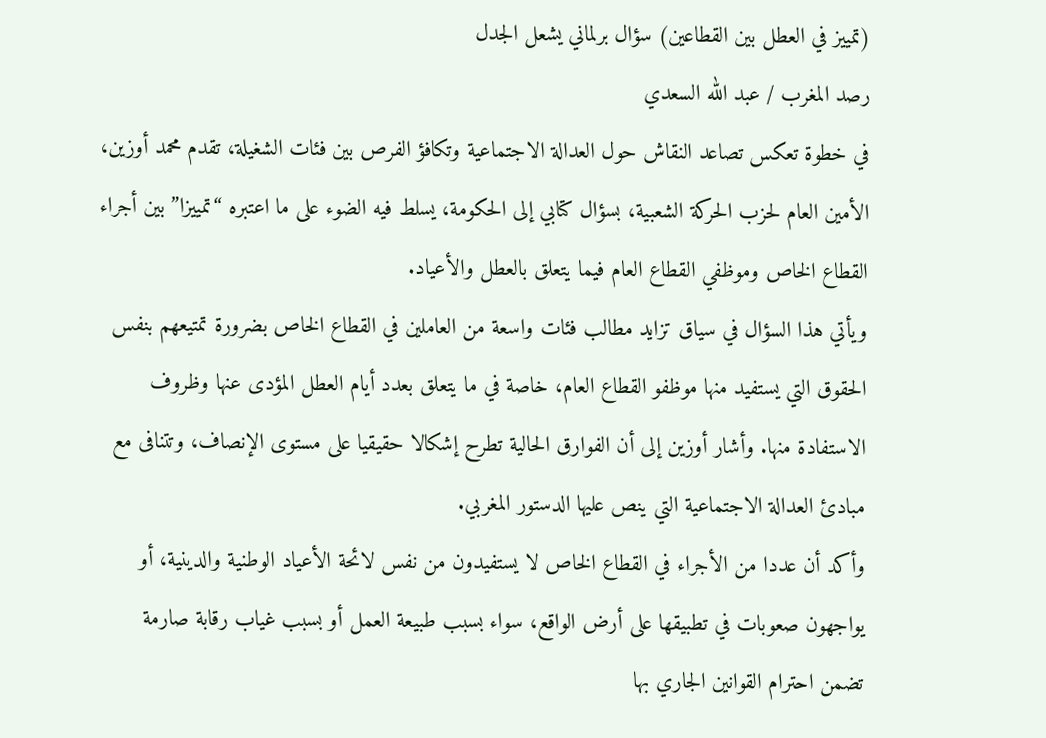(تمييز في العطل بين القطاعين) سؤال برلماني يشعل الجدل
رصد المغرب / عبد الله السعدي
في خطوة تعكس تصاعد النقاش حول العدالة الاجتماعية وتكافؤ الفرص بين فئات الشغيلة، تقدم محمد أوزين، الأمين العام لحزب الحركة الشعبية، بسؤال كتابي إلى الحكومة، يسلط فيه الضوء على ما اعتبره “تمييزا” بين أجراء القطاع الخاص وموظفي القطاع العام فيما يتعلق بالعطل والأعياد.
ويأتي هذا السؤال في سياق تزايد مطالب فئات واسعة من العاملين في القطاع الخاص بضرورة تمتيعهم بنفس الحقوق التي يستفيد منها موظفو القطاع العام، خاصة في ما يتعلق بعدد أيام العطل المؤدى عنها وظروف الاستفادة منها. وأشار أوزين إلى أن الفوارق الحالية تطرح إشكالا حقيقيا على مستوى الإنصاف، وتتنافى مع مبادئ العدالة الاجتماعية التي ينص عليها الدستور المغربي.
وأكد أن عددا من الأجراء في القطاع الخاص لا يستفيدون من نفس لائحة الأعياد الوطنية والدينية، أو يواجهون صعوبات في تطبيقها على أرض الواقع، سواء بسبب طبيعة العمل أو بسبب غياب رقابة صارمة تضمن احترام القوانين الجاري بها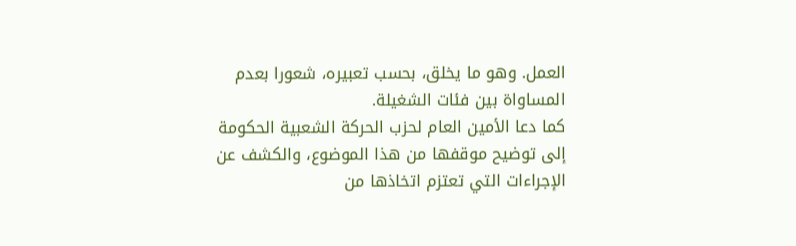العمل. وهو ما يخلق، بحسب تعبيره، شعورا بعدم المساواة بين فئات الشغيلة.
كما دعا الأمين العام لحزب الحركة الشعبية الحكومة إلى توضيح موقفها من هذا الموضوع، والكشف عن الإجراءات التي تعتزم اتخاذها من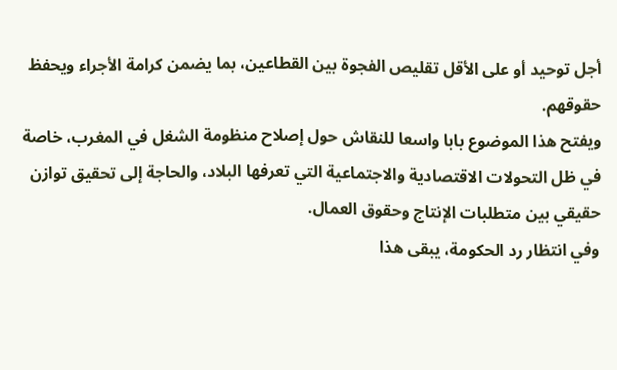أجل توحيد أو على الأقل تقليص الفجوة بين القطاعين، بما يضمن كرامة الأجراء ويحفظ حقوقهم.
ويفتح هذا الموضوع بابا واسعا للنقاش حول إصلاح منظومة الشغل في المغرب، خاصة في ظل التحولات الاقتصادية والاجتماعية التي تعرفها البلاد، والحاجة إلى تحقيق توازن حقيقي بين متطلبات الإنتاج وحقوق العمال.
وفي انتظار رد الحكومة، يبقى هذا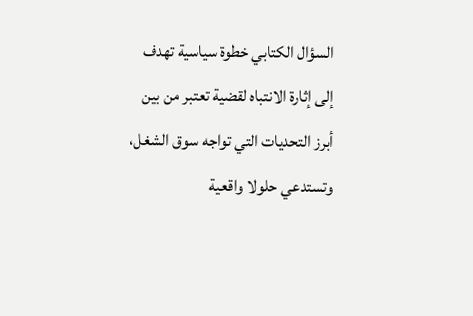السؤال الكتابي خطوة سياسية تهدف إلى إثارة الانتباه لقضية تعتبر من بين أبرز التحديات التي تواجه سوق الشغل، وتستدعي حلولا واقعية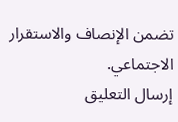تضمن الإنصاف والاستقرار الاجتماعي.
إرسال التعليق